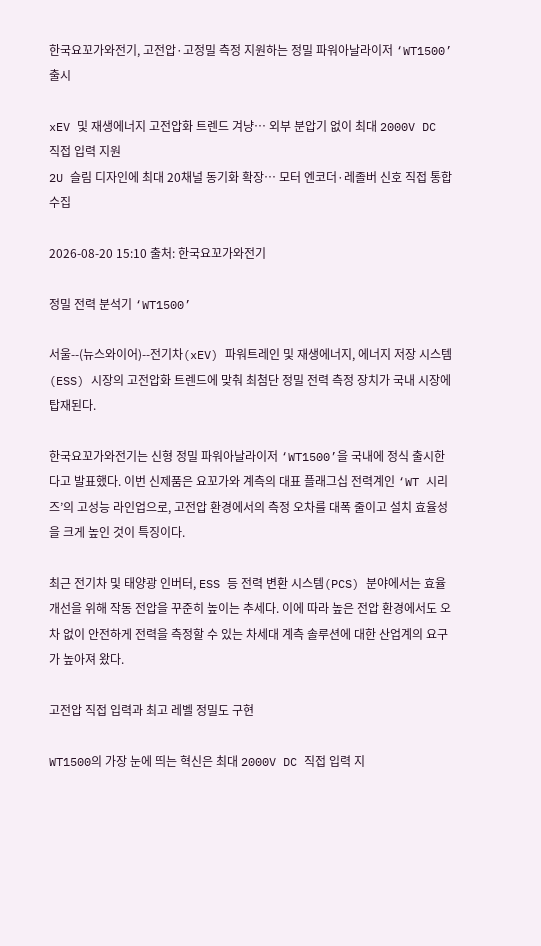한국요꼬가와전기, 고전압·고정밀 측정 지원하는 정밀 파워아날라이저 ‘WT1500’ 출시

xEV 및 재생에너지 고전압화 트렌드 겨냥… 외부 분압기 없이 최대 2000V DC 직접 입력 지원
2U 슬림 디자인에 최대 20채널 동기화 확장… 모터 엔코더·레졸버 신호 직접 통합 수집

2026-08-20 15:10 출처: 한국요꼬가와전기

정밀 전력 분석기 ‘WT1500’

서울--(뉴스와이어)--전기차(xEV) 파워트레인 및 재생에너지, 에너지 저장 시스템(ESS) 시장의 고전압화 트렌드에 맞춰 최첨단 정밀 전력 측정 장치가 국내 시장에 탑재된다.

한국요꼬가와전기는 신형 정밀 파워아날라이저 ‘WT1500’을 국내에 정식 출시한다고 발표했다. 이번 신제품은 요꼬가와 계측의 대표 플래그십 전력계인 ‘WT 시리즈’의 고성능 라인업으로, 고전압 환경에서의 측정 오차를 대폭 줄이고 설치 효율성을 크게 높인 것이 특징이다.

최근 전기차 및 태양광 인버터, ESS 등 전력 변환 시스템(PCS) 분야에서는 효율 개선을 위해 작동 전압을 꾸준히 높이는 추세다. 이에 따라 높은 전압 환경에서도 오차 없이 안전하게 전력을 측정할 수 있는 차세대 계측 솔루션에 대한 산업계의 요구가 높아져 왔다.

고전압 직접 입력과 최고 레벨 정밀도 구현

WT1500의 가장 눈에 띄는 혁신은 최대 2000V DC 직접 입력 지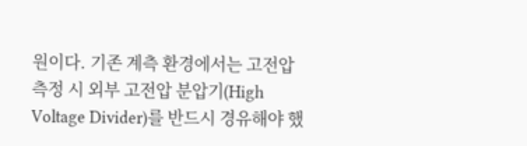원이다. 기존 계측 환경에서는 고전압 측정 시 외부 고전압 분압기(High Voltage Divider)를 반드시 경유해야 했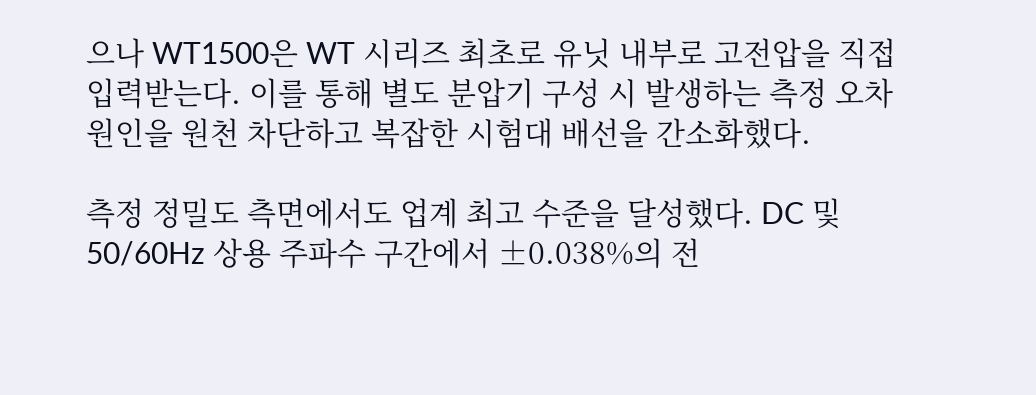으나 WT1500은 WT 시리즈 최초로 유닛 내부로 고전압을 직접 입력받는다. 이를 통해 별도 분압기 구성 시 발생하는 측정 오차 원인을 원천 차단하고 복잡한 시험대 배선을 간소화했다.

측정 정밀도 측면에서도 업계 최고 수준을 달성했다. DC 및 50/60Hz 상용 주파수 구간에서 ±0.038%의 전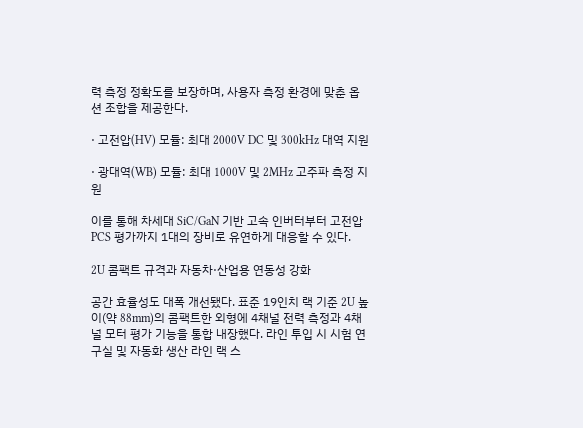력 측정 정확도를 보장하며, 사용자 측정 환경에 맞춘 옵션 조합을 제공한다.

· 고전압(HV) 모듈: 최대 2000V DC 및 300kHz 대역 지원

· 광대역(WB) 모듈: 최대 1000V 및 2MHz 고주파 측정 지원

이를 통해 차세대 SiC/GaN 기반 고속 인버터부터 고전압 PCS 평가까지 1대의 장비로 유연하게 대응할 수 있다.

2U 콤팩트 규격과 자동차·산업용 연동성 강화

공간 효율성도 대폭 개선됐다. 표준 19인치 랙 기준 2U 높이(약 88mm)의 콤팩트한 외형에 4채널 전력 측정과 4채널 모터 평가 기능을 통합 내장했다. 라인 투입 시 시험 연구실 및 자동화 생산 라인 랙 스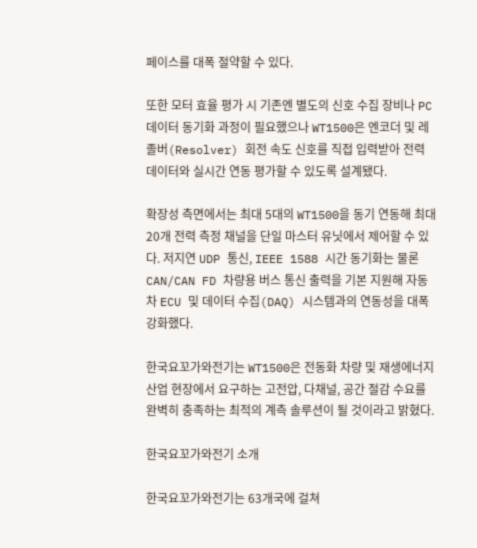페이스를 대폭 절약할 수 있다.

또한 모터 효율 평가 시 기존엔 별도의 신호 수집 장비나 PC 데이터 동기화 과정이 필요했으나 WT1500은 엔코더 및 레졸버(Resolver) 회전 속도 신호를 직접 입력받아 전력 데이터와 실시간 연동 평가할 수 있도록 설계됐다.

확장성 측면에서는 최대 5대의 WT1500을 동기 연동해 최대 20개 전력 측정 채널을 단일 마스터 유닛에서 제어할 수 있다. 저지연 UDP 통신, IEEE 1588 시간 동기화는 물론 CAN/CAN FD 차량용 버스 통신 출력을 기본 지원해 자동차 ECU 및 데이터 수집(DAQ) 시스템과의 연동성을 대폭 강화했다.

한국요꼬가와전기는 WT1500은 전동화 차량 및 재생에너지 산업 현장에서 요구하는 고전압, 다채널, 공간 절감 수요를 완벽히 충족하는 최적의 계측 솔루션이 될 것이라고 밝혔다.

한국요꼬가와전기 소개

한국요꼬가와전기는 63개국에 걸쳐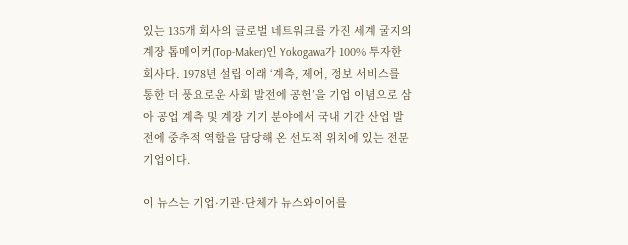있는 135개 회사의 글로벌 네트워크를 가진 세계 굴지의 계장 톱메이커(Top-Maker)인 Yokogawa가 100% 투자한 회사다. 1978년 설립 이래 ‘계측, 제어, 정보 서비스를 통한 더 풍요로운 사회 발전에 공헌’을 기업 이념으로 삼아 공업 계측 및 계장 기기 분야에서 국내 기간 산업 발전에 중추적 역할을 담당해 온 선도적 위치에 있는 전문 기업이다.

이 뉴스는 기업·기관·단체가 뉴스와이어를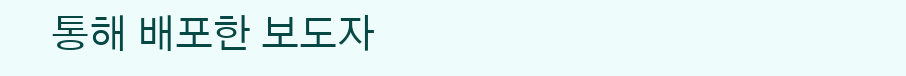통해 배포한 보도자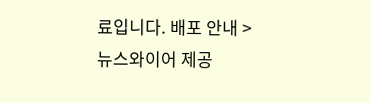료입니다. 배포 안내 >
뉴스와이어 제공